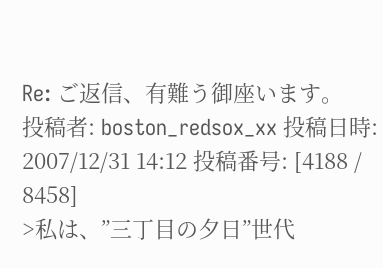Re: ご返信、有難う御座います。
投稿者: boston_redsox_xx 投稿日時: 2007/12/31 14:12 投稿番号: [4188 / 8458]
>私は、”三丁目の夕日”世代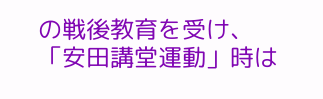の戦後教育を受け、「安田講堂運動」時は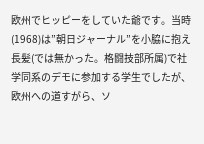欧州でヒッピーをしていた爺です。当時(1968)は”朝日ジャーナル”を小脇に抱え長髪(では無かった。格闘技部所属)で社学同系のデモに参加する学生でしたが、欧州への道すがら、ソ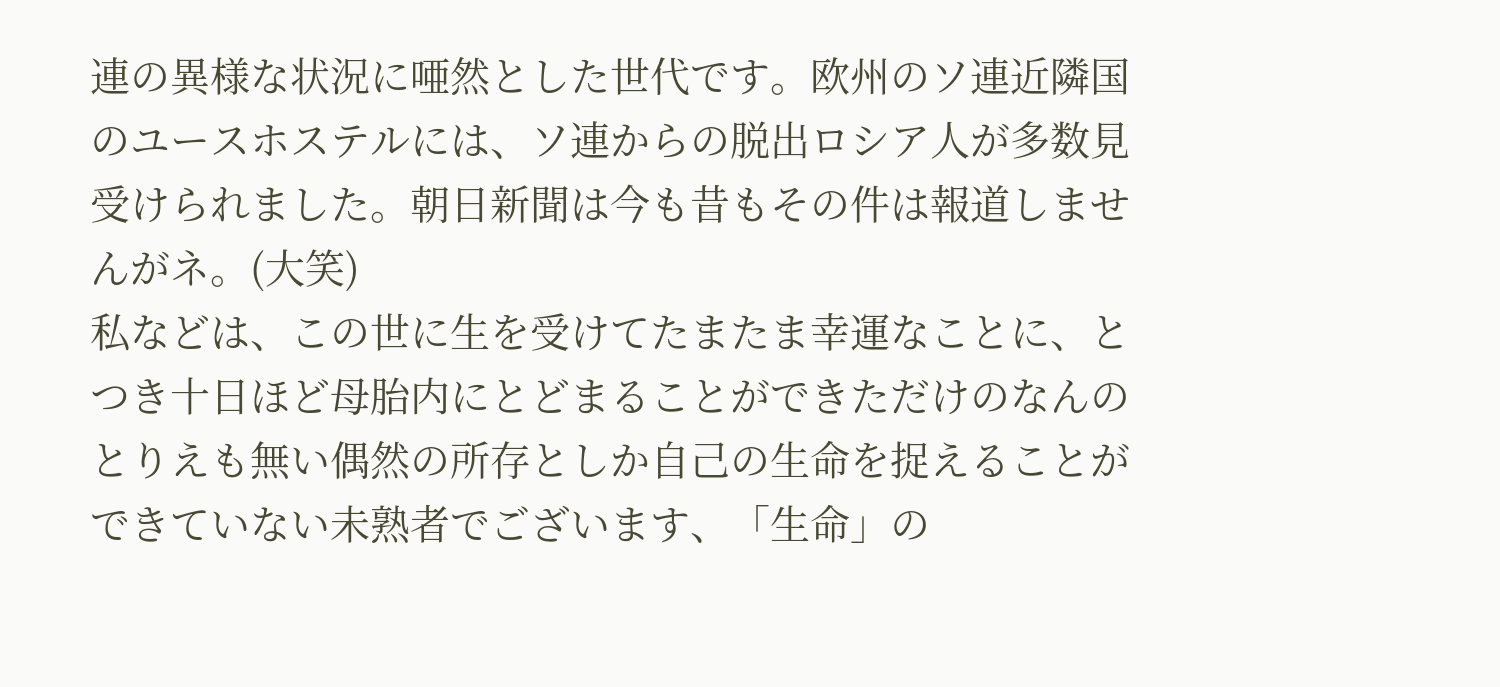連の異様な状況に唖然とした世代です。欧州のソ連近隣国のユースホステルには、ソ連からの脱出ロシア人が多数見受けられました。朝日新聞は今も昔もその件は報道しませんがネ。(大笑)
私などは、この世に生を受けてたまたま幸運なことに、とつき十日ほど母胎内にとどまることができただけのなんのとりえも無い偶然の所存としか自己の生命を捉えることができていない未熟者でございます、「生命」の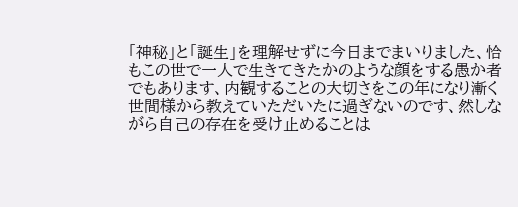「神秘」と「誕生」を理解せずに今日までまいりました、恰もこの世で一人で生きてきたかのような顔をする愚か者でもあります、内観することの大切さをこの年になり漸く世間様から教えていただいたに過ぎないのです、然しながら自己の存在を受け止めることは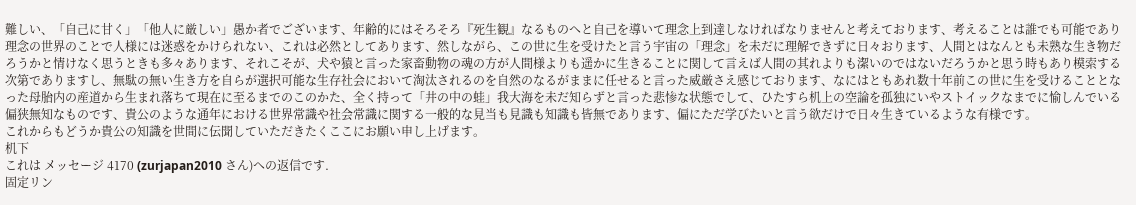難しい、「自己に甘く」「他人に厳しい」愚か者でございます、年齢的にはそろそろ『死生観』なるものへと自己を導いて理念上到達しなければなりませんと考えております、考えることは誰でも可能であり理念の世界のことで人様には迷惑をかけられない、これは必然としてあります、然しながら、この世に生を受けたと言う宇宙の「理念」を未だに理解できずに日々おります、人間とはなんとも未熟な生き物だろうかと情けなく思うときも多々あります、それこそが、犬や猿と言った家畜動物の魂の方が人間様よりも遥かに生きることに関して言えば人間の其れよりも潔いのではないだろうかと思う時もあり模索する次第でありますし、無駄の無い生き方を自らが選択可能な生存社会において淘汰されるのを自然のなるがままに任せると言った威厳さえ感じております、なにはともあれ数十年前この世に生を受けることとなった母胎内の産道から生まれ落ちて現在に至るまでのこのかた、全く持って「井の中の蛙」我大海を未だ知らずと言った悲惨な状態でして、ひたすら机上の空論を孤独にいやストイックなまでに愉しんでいる偏狭無知なものです、貴公のような通年における世界常識や社会常識に関する一般的な見当も見識も知識も皆無であります、偏にただ学びたいと言う欲だけで日々生きているような有様です。
これからもどうか貴公の知識を世間に伝聞していただきたくここにお願い申し上げます。
机下
これは メッセージ 4170 (zurjapan2010 さん)への返信です.
固定リン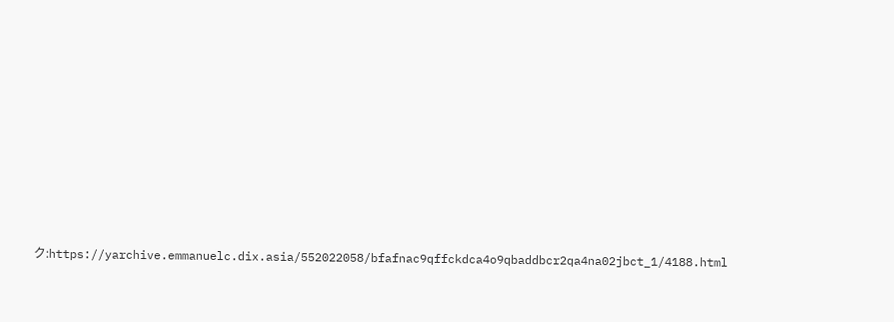ク:https://yarchive.emmanuelc.dix.asia/552022058/bfafnac9qffckdca4o9qbaddbcr2qa4na02jbct_1/4188.html